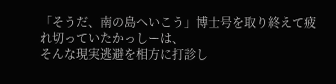「そうだ、南の島へいこう」博士号を取り終えて疲れ切っていたかっしーは、
そんな現実逃避を相方に打診し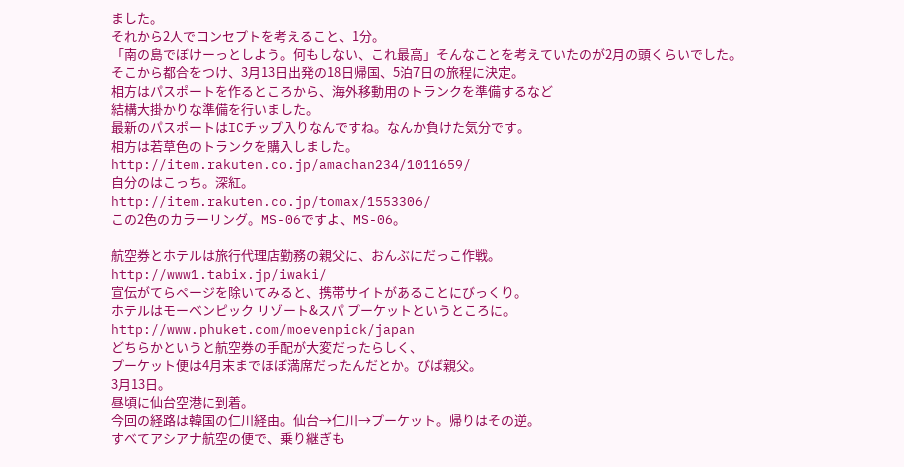ました。
それから2人でコンセプトを考えること、1分。
「南の島でぼけーっとしよう。何もしない、これ最高」そんなことを考えていたのが2月の頭くらいでした。
そこから都合をつけ、3月13日出発の18日帰国、5泊7日の旅程に決定。
相方はパスポートを作るところから、海外移動用のトランクを準備するなど
結構大掛かりな準備を行いました。
最新のパスポートはICチップ入りなんですね。なんか負けた気分です。
相方は若草色のトランクを購入しました。
http://item.rakuten.co.jp/amachan234/1011659/
自分のはこっち。深紅。
http://item.rakuten.co.jp/tomax/1553306/
この2色のカラーリング。MS-06ですよ、MS-06。

航空券とホテルは旅行代理店勤務の親父に、おんぶにだっこ作戦。
http://www1.tabix.jp/iwaki/
宣伝がてらページを除いてみると、携帯サイトがあることにびっくり。
ホテルはモーベンピック リゾート&スパ プーケットというところに。
http://www.phuket.com/moevenpick/japan
どちらかというと航空券の手配が大変だったらしく、
プーケット便は4月末までほぼ満席だったんだとか。びば親父。
3月13日。
昼頃に仙台空港に到着。
今回の経路は韓国の仁川経由。仙台→仁川→プーケット。帰りはその逆。
すべてアシアナ航空の便で、乗り継ぎも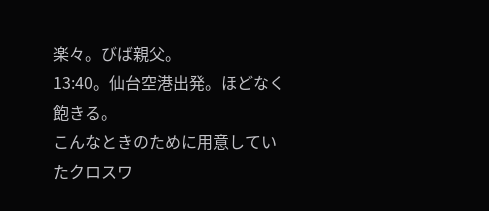楽々。びば親父。
13:40。仙台空港出発。ほどなく飽きる。
こんなときのために用意していたクロスワ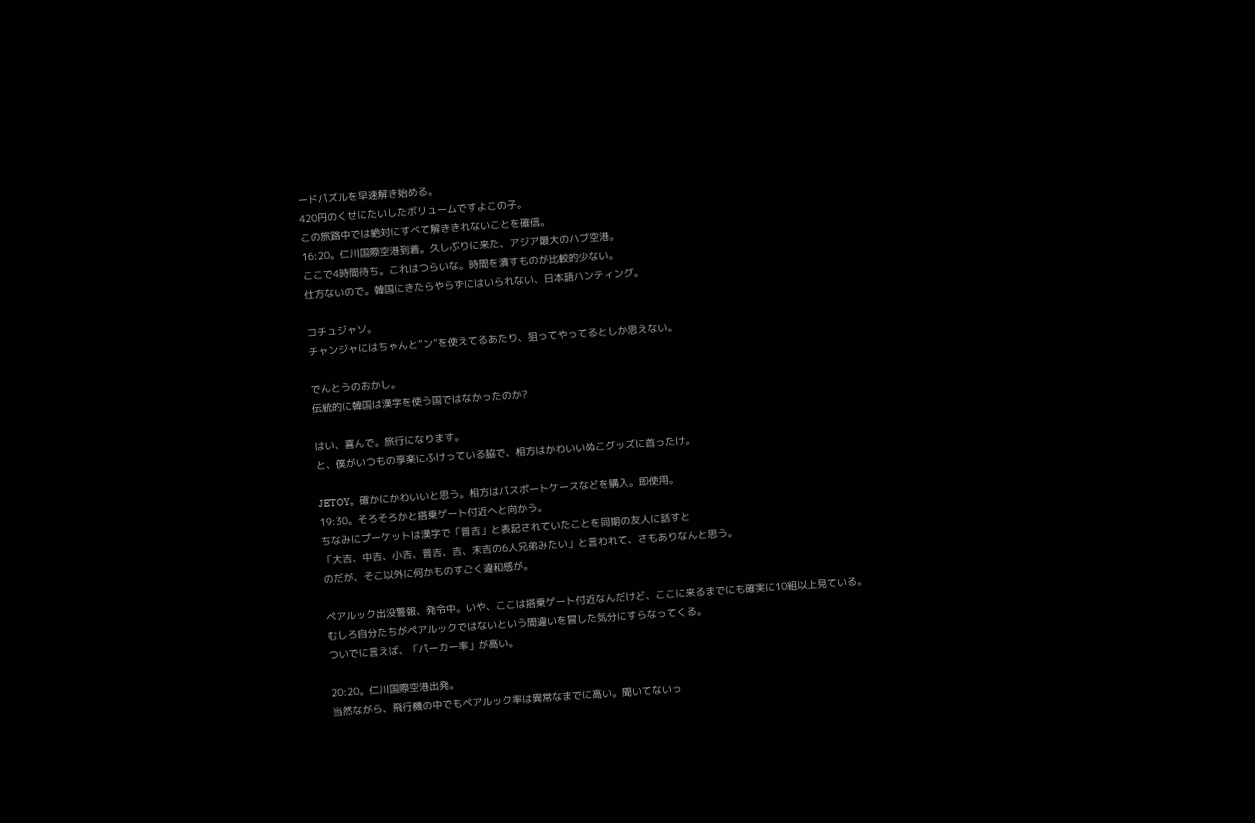ードパズルを早速解き始める。
420円のくせにたいしたボリュームですよこの子。
この旅路中では絶対にすべて解ききれないことを確信。
16:20。仁川国際空港到着。久しぶりに来た、アジア最大のハブ空港。
ここで4時間待ち。これはつらいな。時間を潰すものが比較的少ない。
仕方ないので。韓国にきたらやらずにはいられない、日本語ハンティング。

コチュジャソ。
チャンジャにはちゃんと”ン”を使えてるあたり、狙ってやってるとしか思えない。

でんとうのおかし。
伝統的に韓国は漢字を使う国ではなかったのか?

はい、喜んで。旅行になります。
と、僕がいつもの享楽にふけっている脇で、相方はかわいいぬこグッズに首ったけ。

JETOY。確かにかわいいと思う。相方はパスポートケースなどを購入。即使用。
19:30。そろそろかと搭乗ゲート付近へと向かう。
ちなみにプーケットは漢字で「普吉」と表記されていたことを同期の友人に話すと
「大吉、中吉、小吉、普吉、吉、末吉の6人兄弟みたい」と言われて、さもありなんと思う。
のだが、そこ以外に何かものすごく違和感が。

ペアルック出没警報、発令中。いや、ここは搭乗ゲート付近なんだけど、ここに来るまでにも確実に10組以上見ている。
むしろ自分たちがペアルックではないという間違いを冒した気分にすらなってくる。
ついでに言えば、「パーカー率」が高い。

20:20。仁川国際空港出発。
当然ながら、飛行機の中でもペアルック率は異常なまでに高い。聞いてないっ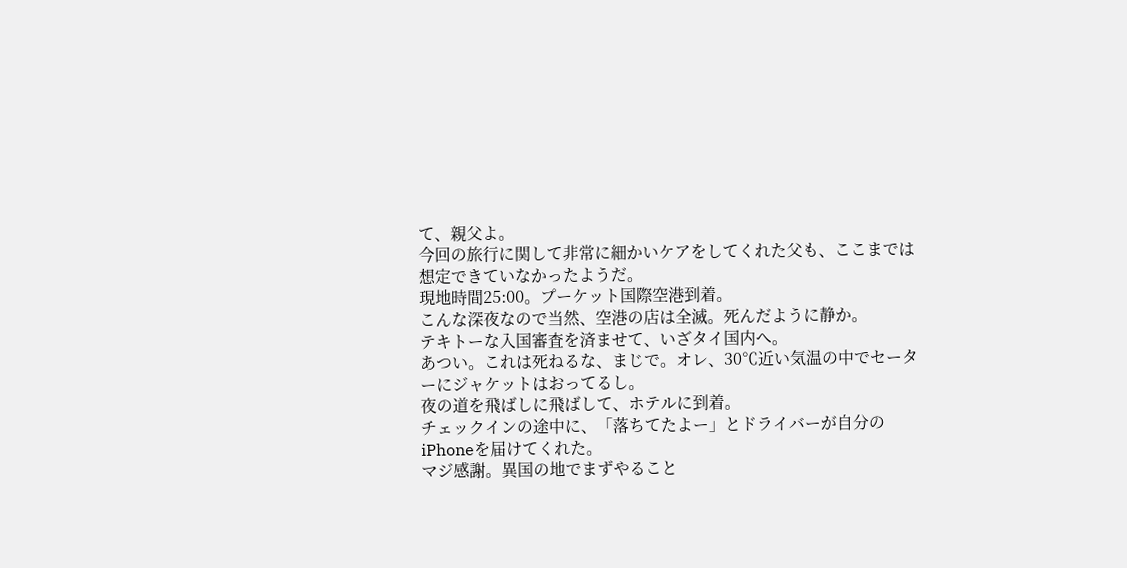て、親父よ。
今回の旅行に関して非常に細かいケアをしてくれた父も、ここまでは想定できていなかったようだ。
現地時間25:00。プーケット国際空港到着。
こんな深夜なので当然、空港の店は全滅。死んだように静か。
テキトーな入国審査を済ませて、いざタイ国内へ。
あつい。これは死ねるな、まじで。オレ、30℃近い気温の中でセーターにジャケットはおってるし。
夜の道を飛ばしに飛ばして、ホテルに到着。
チェックインの途中に、「落ちてたよー」とドライバーが自分のiPhoneを届けてくれた。
マジ感謝。異国の地でまずやること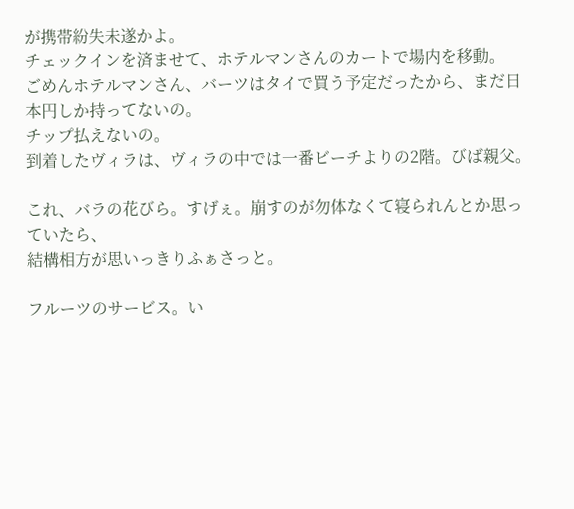が携帯紛失未遂かよ。
チェックインを済ませて、ホテルマンさんのカートで場内を移動。
ごめんホテルマンさん、バーツはタイで買う予定だったから、まだ日本円しか持ってないの。
チップ払えないの。
到着したヴィラは、ヴィラの中では一番ビーチよりの2階。びば親父。

これ、バラの花びら。すげぇ。崩すのが勿体なくて寝られんとか思っていたら、
結構相方が思いっきりふぁさっと。

フルーツのサービス。い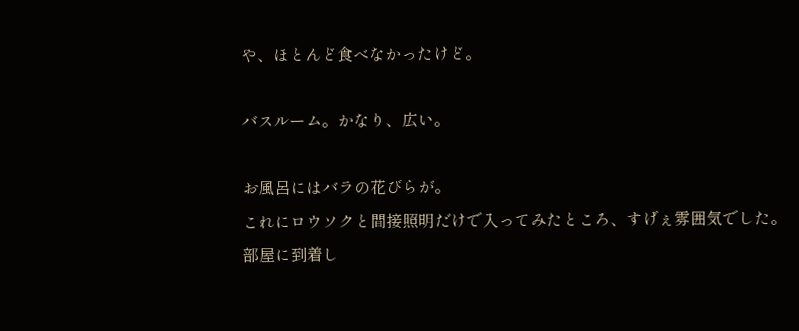や、ほとんど食べなかったけど。

バスルーム。かなり、広い。

お風呂にはバラの花びらが。
これにロウソクと間接照明だけで入ってみたところ、すげぇ雰囲気でした。
部屋に到着し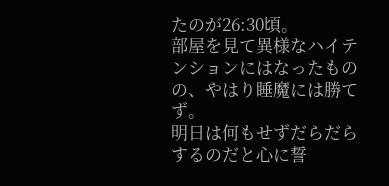たのが26:30頃。
部屋を見て異様なハイテンションにはなったものの、やはり睡魔には勝てず。
明日は何もせずだらだらするのだと心に誓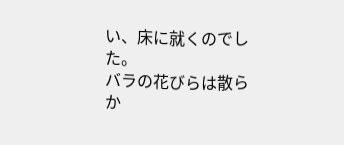い、床に就くのでした。
バラの花びらは散らか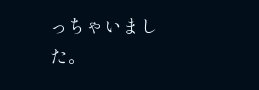っちゃいました。